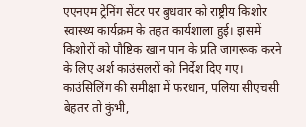एएनएम ट्रेनिंग सेंटर पर बुधवार को राष्ट्रीय किशोर स्वास्थ्य कार्यक्रम के तहत कार्यशाला हुई। इासमें किशोरों को पौष्टिक खान पान के प्रति जागरूक करने के लिए अर्श काउंसलरों को निर्देश दिए गए। काउंसिलिंग की समीक्षा में फरधान, पलिया सीएचसी बेहतर तो कुंभी,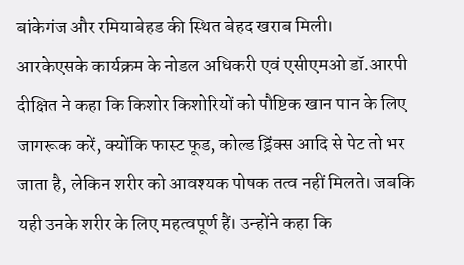बांकेगंज और रमियाबेहड की स्थित बेहद खराब मिली।
आरकेएसके कार्यक्रम के नोडल अधिकरी एवं एसीएमओ डॉ.आरपी दीक्षित ने कहा कि किशोर किशोरियों को पौष्टिक खान पान के लिए जागरूक करें, क्योंकि फास्ट फूड, कोल्ड ड्रिंक्स आदि से पेट तो भर जाता है, लेकिन शरीर को आवश्यक पोषक तत्व नहीं मिलते। जबकि यही उनके शरीर के लिए महत्वपूर्ण हैं। उन्होंने कहा कि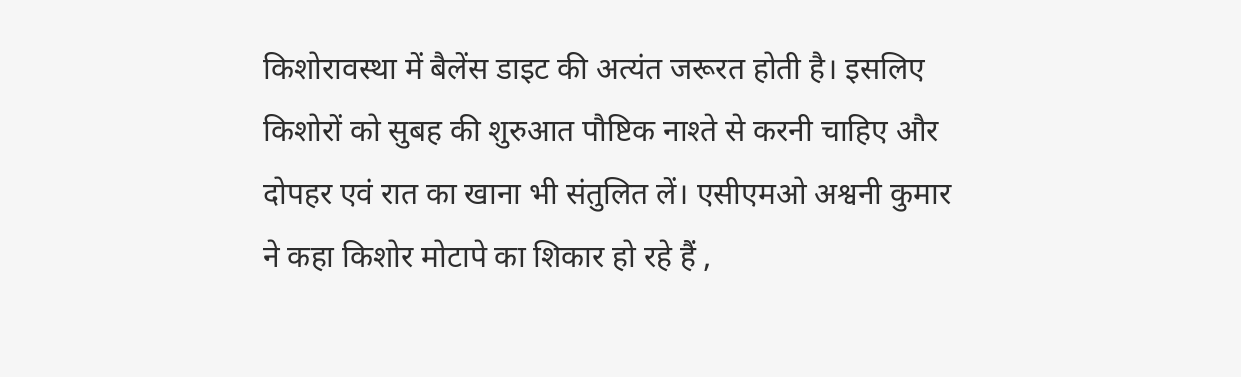किशोरावस्था में बैलेंस डाइट की अत्यंत जरूरत होती है। इसलिए किशोरों को सुबह की शुरुआत पौष्टिक नाश्ते से करनी चाहिए और दोपहर एवं रात का खाना भी संतुलित लें। एसीएमओ अश्वनी कुमार ने कहा किशोर मोटापे का शिकार हो रहे हैं ,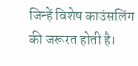जिन्हें विशेष काउंसलिंग की जरूरत होती है।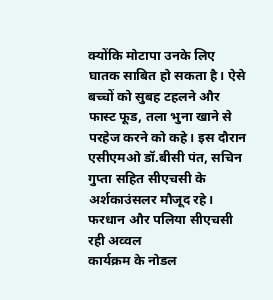क्योंकि मोटापा उनके लिए घातक साबित हो सकता है। ऐसे बच्चों को सुबह टहलने और फास्ट फूड, तला भुना खाने से परहेज करने को कहे। इस दौरान एसीएमओ डॉ.बीसी पंत, सचिन गुप्ता सहित सीएचसी के अर्शकाउंसलर मौजूद रहे।
फरधान और पलिया सीएचसी रही अव्वल
कार्यक्रम के नोडल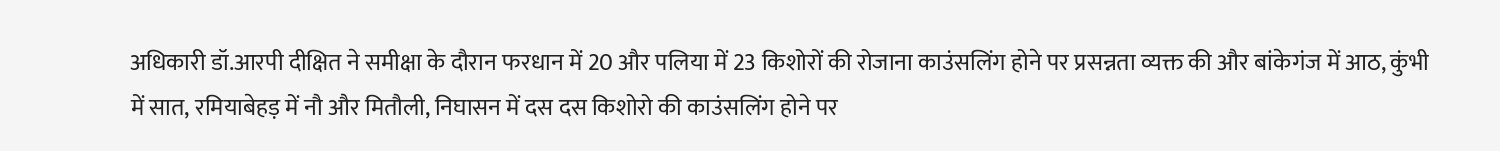अधिकारी डॉ.आरपी दीक्षित ने समीक्षा के दौरान फरधान में 20 और पलिया में 23 किशोरों की रोजाना काउंसलिंग होने पर प्रसन्नता व्यक्त की और बांकेगंज में आठ, कुंभी में सात, रमियाबेहड़ में नौ और मितौली, निघासन में दस दस किशोरो की काउंसलिंग होने पर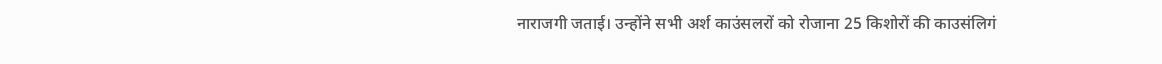नाराजगी जताई। उन्होंने सभी अर्श काउंसलरों को रोजाना 25 किशोरों की काउसंलिगं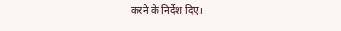करने के निर्देश दिए।